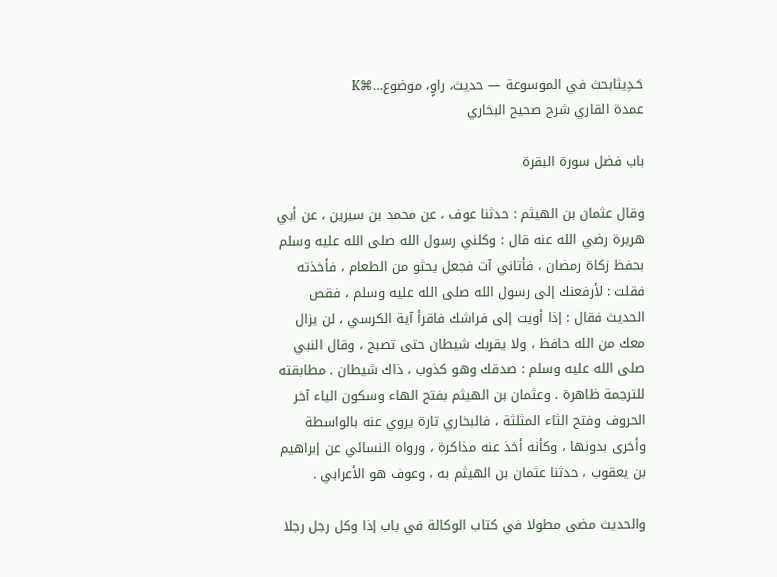حَـدِيثابحث في الموسوعة — حديث، راوٍ، موضوع…⌘K
عمدة القاري شرح صحيح البخاري

باب فضل سورة البقرة

وقال عثمان بن الهيثم : حدثنا عوف ، عن محمد بن سيرين ، عن أبي هريرة رضي الله عنه قال : وكلني رسول الله صلى الله عليه وسلم بحفظ زكاة رمضان ، فأتاني آت فجعل يحثو من الطعام ، فأخذته فقلت : لأرفعنك إلى رسول الله صلى الله عليه وسلم ، فقص الحديث فقال : إذا أويت إلى فراشك فاقرأ آية الكرسي ، لن يزال معك من الله حافظ ، ولا يقربك شيطان حتى تصبح ، وقال النبي صلى الله عليه وسلم : صدقك وهو كذوب ، ذاك شيطان . مطابقته للترجمة ظاهرة . وعثمان بن الهيثم بفتح الهاء وسكون الياء آخر الحروف وفتح الثاء المثلثة ، فالبخاري تارة يروي عنه بالواسطة وأخرى بدونها ، وكأنه أخذ عنه مذاكرة ، ورواه النسائي عن إبراهيم بن يعقوب ، حدثنا عثمان بن الهيثم به ، وعوف هو الأعرابي .

والحديث مضى مطولا في كتاب الوكالة في باب إذا وكل رجل رجلا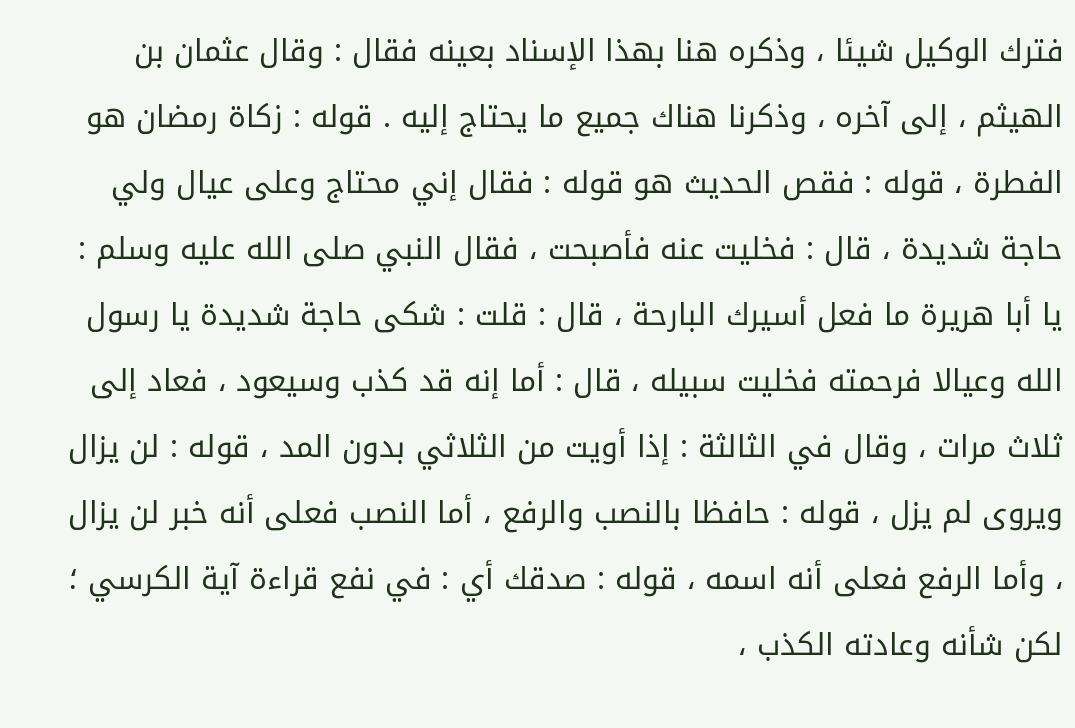فترك الوكيل شيئا ، وذكره هنا بهذا الإسناد بعينه فقال : وقال عثمان بن الهيثم ، إلى آخره ، وذكرنا هناك جميع ما يحتاج إليه . قوله : زكاة رمضان هو الفطرة ، قوله : فقص الحديث هو قوله : فقال إني محتاج وعلى عيال ولي حاجة شديدة ، قال : فخليت عنه فأصبحت ، فقال النبي صلى الله عليه وسلم : يا أبا هريرة ما فعل أسيرك البارحة ، قال : قلت : شكى حاجة شديدة يا رسول الله وعيالا فرحمته فخليت سبيله ، قال : أما إنه قد كذب وسيعود ، فعاد إلى ثلاث مرات ، وقال في الثالثة : إذا أويت من الثلاثي بدون المد ، قوله : لن يزال ويروى لم يزل ، قوله : حافظا بالنصب والرفع ، أما النصب فعلى أنه خبر لن يزال ، وأما الرفع فعلى أنه اسمه ، قوله : صدقك أي : في نفع قراءة آية الكرسي ؛ لكن شأنه وعادته الكذب ،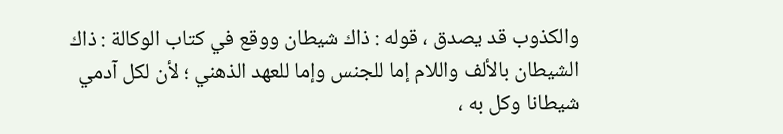والكذوب قد يصدق ، قوله : ذاك شيطان ووقع في كتاب الوكالة : ذاك الشيطان بالألف واللام إما للجنس وإما للعهد الذهني ؛ لأن لكل آدمي شيطانا وكل به ،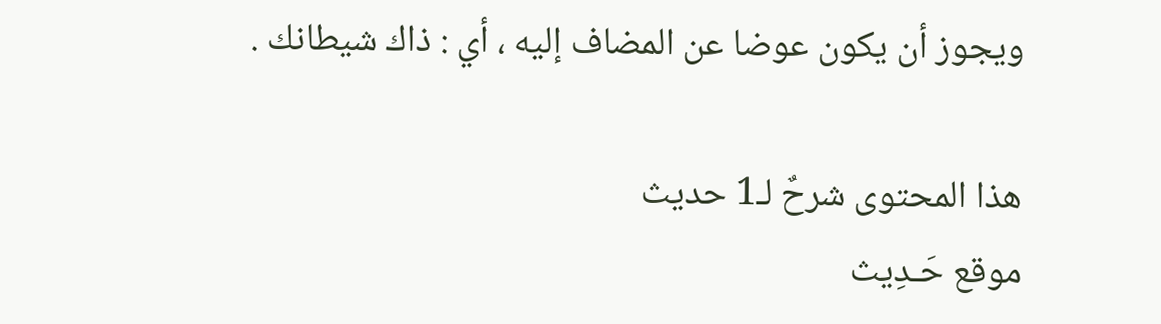ويجوز أن يكون عوضا عن المضاف إليه ، أي : ذاك شيطانك .

هذا المحتوى شرحٌ لـ1 حديث
موقع حَـدِيث